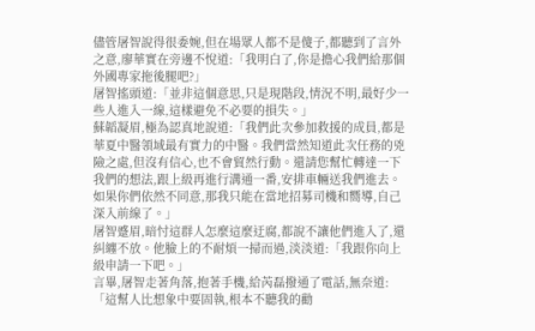儘管屠智說得很委婉,但在場眾人都不是傻子,都聽到了言外之意,廖華實在旁邊不悅道:「我明白了,你是擔心我們給那個外國專家拖後腿吧?」
屠智搖頭道:「並非這個意思,只是現階段,情況不明,最好少一些人進入一線,這樣避免不必要的損失。」
蘇韜凝眉,極為認真地說道:「我們此次參加救援的成員,都是華夏中醫領域最有實力的中醫。我們當然知道此次任務的兇險之處,但沒有信心,也不會貿然行動。還請您幫忙轉達一下我們的想法,跟上級再進行溝通一番,安排車輛送我們進去。如果你們依然不同意,那我只能在當地招募司機和嚮導,自己深入前線了。」
屠智蹙眉,暗忖這群人怎麼這麼迂腐,都說不讓他們進入了,還糾纏不放。他臉上的不耐煩一掃而過,淡淡道:「我跟你向上級申請一下吧。」
言畢,屠智走著角落,抱著手機,給芮磊撥通了電話,無奈道:「這幫人比想象中要固執,根本不聽我的勸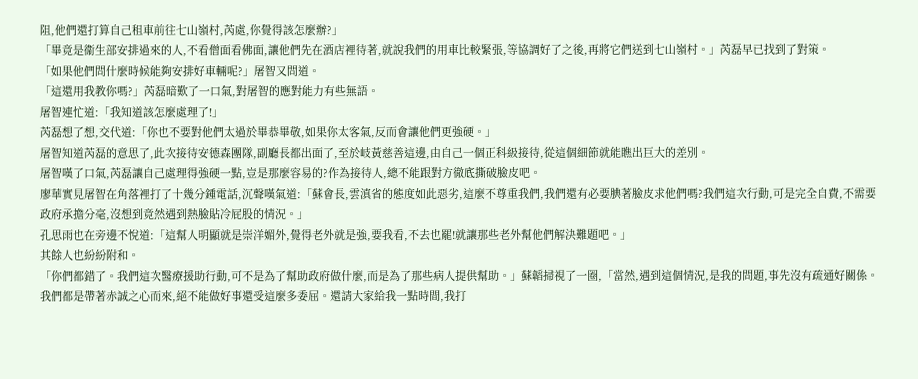阻,他們還打算自己租車前往七山嶺村,芮處,你覺得該怎麼辦?」
「畢竟是衞生部安排過來的人,不看僧面看佛面,讓他們先在酒店裡待著,就說我們的用車比較緊張,等協調好了之後,再將它們送到七山嶺村。」芮磊早已找到了對策。
「如果他們問什麼時候能夠安排好車輛呢?」屠智又問道。
「這還用我教你嗎?」芮磊暗歎了一口氣,對屠智的應對能力有些無語。
屠智連忙道:「我知道該怎麼處理了!」
芮磊想了想,交代道:「你也不要對他們太過於畢恭畢敬,如果你太客氣,反而會讓他們更強硬。」
屠智知道芮磊的意思了,此次接待安德森團隊,副廳長都出面了,至於岐黃慈善這邊,由自己一個正科級接待,從這個細節就能瞧出巨大的差別。
屠智嘆了口氣,芮磊讓自己處理得強硬一點,豈是那麼容易的?作為接待人,總不能跟對方徹底撕破臉皮吧。
廖華實見屠智在角落裡打了十幾分鍾電話,沉聲嘆氣道:「蘇會長,雲滇省的態度如此惡劣,這麼不尊重我們,我們還有必要腆著臉皮求他們嗎?我們這次行動,可是完全自費,不需要政府承擔分毫,沒想到竟然遇到熱臉貼冷屁股的情況。」
孔思雨也在旁邊不悅道:「這幫人明顯就是崇洋媚外,覺得老外就是強,要我看,不去也罷!就讓那些老外幫他們解決難題吧。」
其餘人也紛紛附和。
「你們都錯了。我們這次醫療援助行動,可不是為了幫助政府做什麼,而是為了那些病人提供幫助。」蘇韜掃視了一圈,「當然,遇到這個情況,是我的問題,事先沒有疏通好關係。我們都是帶著赤誠之心而來,絕不能做好事還受這麼多委屈。還請大家給我一點時間,我打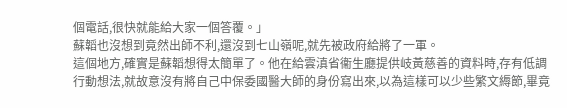個電話,很快就能給大家一個答覆。」
蘇韜也沒想到竟然出師不利,還沒到七山嶺呢,就先被政府給將了一軍。
這個地方,確實是蘇韜想得太簡單了。他在給雲滇省衞生廳提供岐黃慈善的資料時,存有低調行動想法,就故意沒有將自己中保委國醫大師的身份寫出來,以為這樣可以少些繁文縟節,畢竟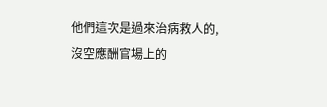他們這次是過來治病救人的,沒空應酬官場上的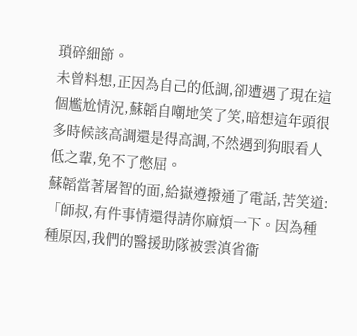瑣碎細節。
未曾料想,正因為自己的低調,卻遭遇了現在這個尷尬情況,蘇韜自嘲地笑了笑,暗想這年頭很多時候該高調還是得高調,不然遇到狗眼看人低之輩,免不了憋屈。
蘇韜當著屠智的面,給嶽遵撥通了電話,苦笑道:「師叔,有件事情還得請你麻煩一下。因為種種原因,我們的醫援助隊被雲滇省衞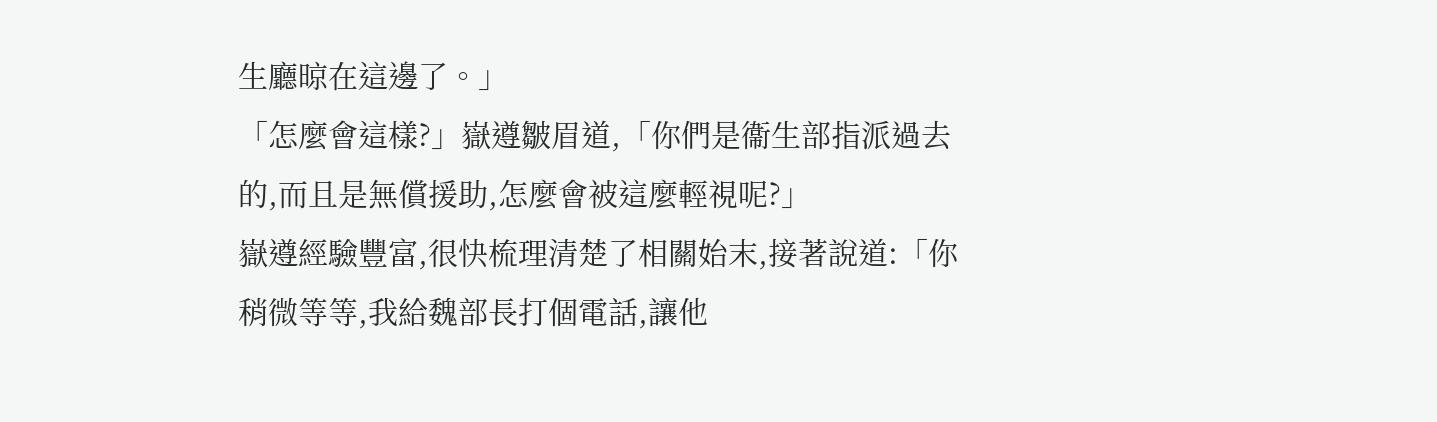生廳晾在這邊了。」
「怎麼會這樣?」嶽遵皺眉道,「你們是衞生部指派過去的,而且是無償援助,怎麼會被這麼輕視呢?」
嶽遵經驗豐富,很快梳理清楚了相關始末,接著說道:「你稍微等等,我給魏部長打個電話,讓他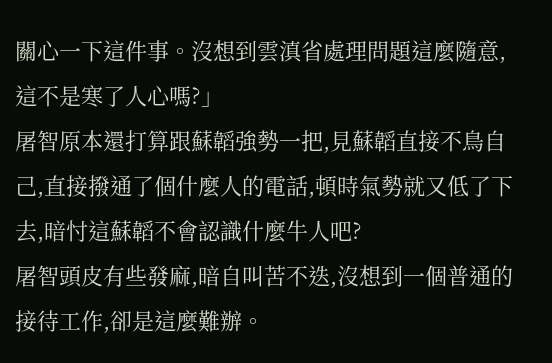關心一下這件事。沒想到雲滇省處理問題這麼隨意,這不是寒了人心嗎?」
屠智原本還打算跟蘇韜強勢一把,見蘇韜直接不鳥自己,直接撥通了個什麼人的電話,頓時氣勢就又低了下去,暗忖這蘇韜不會認識什麼牛人吧?
屠智頭皮有些發麻,暗自叫苦不迭,沒想到一個普通的接待工作,卻是這麼難辦。